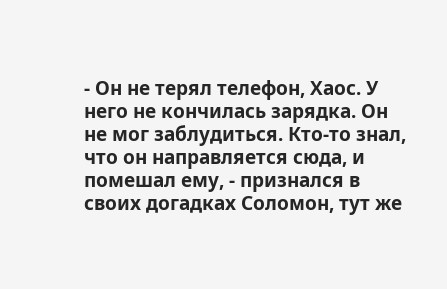- Он не терял телефон, Хаос. У него не кончилась зарядка. Он не мог заблудиться. Кто-то знал, что он направляется сюда, и помешал ему, - признался в своих догадках Соломон, тут же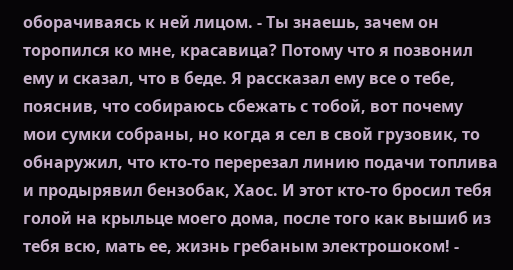оборачиваясь к ней лицом. - Ты знаешь, зачем он торопился ко мне, красавица? Потому что я позвонил ему и сказал, что в беде. Я рассказал ему все о тебе, пояснив, что собираюсь сбежать с тобой, вот почему мои сумки собраны, но когда я сел в свой грузовик, то обнаружил, что кто-то перерезал линию подачи топлива и продырявил бензобак, Хаос. И этот кто-то бросил тебя голой на крыльце моего дома, после того как вышиб из тебя всю, мать ее, жизнь гребаным электрошоком! -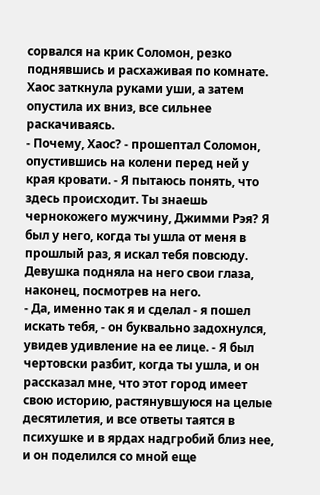сорвался на крик Соломон, резко поднявшись и расхаживая по комнате.
Хаос заткнула руками уши, а затем опустила их вниз, все сильнее раскачиваясь.
- Почему, Хаос? - прошептал Соломон, опустившись на колени перед ней у края кровати. - Я пытаюсь понять, что здесь происходит. Ты знаешь чернокожего мужчину, Джимми Рэя? Я был у него, когда ты ушла от меня в прошлый раз, я искал тебя повсюду.
Девушка подняла на него свои глаза, наконец, посмотрев на него.
- Да, именно так я и сделал - я пошел искать тебя, - он буквально задохнулся, увидев удивление на ее лице. - Я был чертовски разбит, когда ты ушла, и он рассказал мне, что этот город имеет свою историю, растянувшуюся на целые десятилетия, и все ответы таятся в психушке и в ярдах надгробий близ нее, и он поделился со мной еще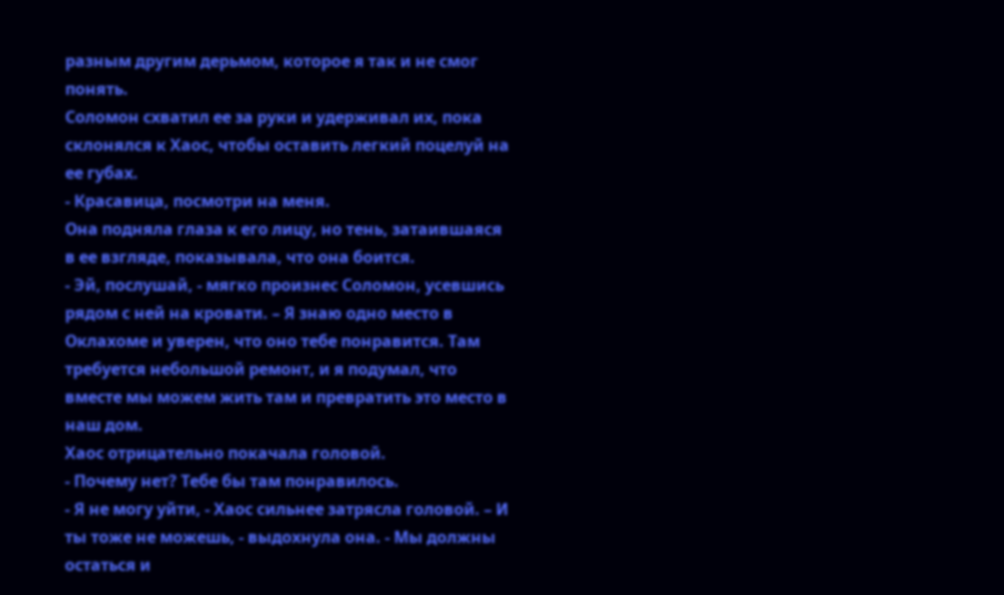разным другим дерьмом, которое я так и не смог понять.
Соломон схватил ее за руки и удерживал их, пока склонялся к Хаос, чтобы оставить легкий поцелуй на ее губах.
- Красавица, посмотри на меня.
Она подняла глаза к его лицу, но тень, затаившаяся в ее взгляде, показывала, что она боится.
- Эй, послушай, - мягко произнес Соломон, усевшись рядом с ней на кровати. – Я знаю одно место в Оклахоме и уверен, что оно тебе понравится. Там требуется небольшой ремонт, и я подумал, что вместе мы можем жить там и превратить это место в наш дом.
Хаос отрицательно покачала головой.
- Почему нет? Тебе бы там понравилось.
- Я не могу уйти, - Хаос сильнее затрясла головой. – И ты тоже не можешь, - выдохнула она. - Мы должны остаться и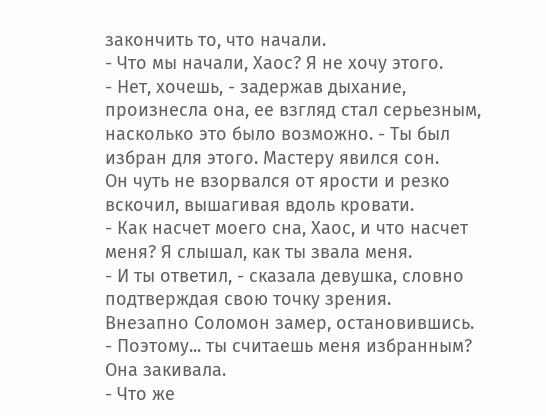закончить то, что начали.
- Что мы начали, Хаос? Я не хочу этого.
- Нет, хочешь, - задержав дыхание, произнесла она, ее взгляд стал серьезным, насколько это было возможно. - Ты был избран для этого. Мастеру явился сон.
Он чуть не взорвался от ярости и резко вскочил, вышагивая вдоль кровати.
- Как насчет моего сна, Хаос, и что насчет меня? Я слышал, как ты звала меня.
- И ты ответил, - сказала девушка, словно подтверждая свою точку зрения.
Внезапно Соломон замер, остановившись.
- Поэтому... ты считаешь меня избранным?
Она закивала.
- Что же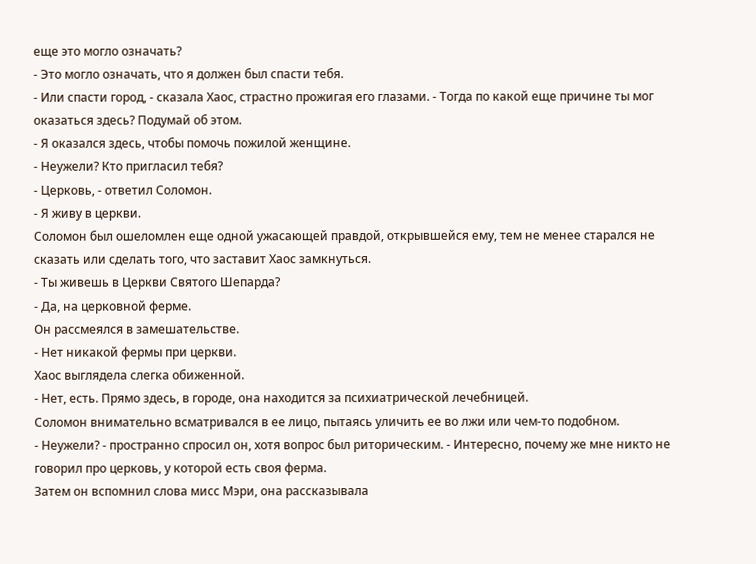еще это могло означать?
- Это могло означать, что я должен был спасти тебя.
- Или спасти город, - сказала Хаос, страстно прожигая его глазами. - Тогда по какой еще причине ты мог оказаться здесь? Подумай об этом.
- Я оказался здесь, чтобы помочь пожилой женщине.
- Неужели? Кто пригласил тебя?
- Церковь, - ответил Соломон.
- Я живу в церкви.
Соломон был ошеломлен еще одной ужасающей правдой, открывшейся ему, тем не менее старался не сказать или сделать того, что заставит Хаос замкнуться.
- Ты живешь в Церкви Святого Шепарда?
- Да, на церковной ферме.
Он рассмеялся в замешательстве.
- Нет никакой фермы при церкви.
Хаос выглядела слегка обиженной.
- Нет, есть. Прямо здесь, в городе, она находится за психиатрической лечебницей.
Соломон внимательно всматривался в ее лицо, пытаясь уличить ее во лжи или чем-то подобном.
- Неужели? - пространно спросил он, хотя вопрос был риторическим. - Интересно, почему же мне никто не говорил про церковь, у которой есть своя ферма.
Затем он вспомнил слова мисс Мэри, она рассказывала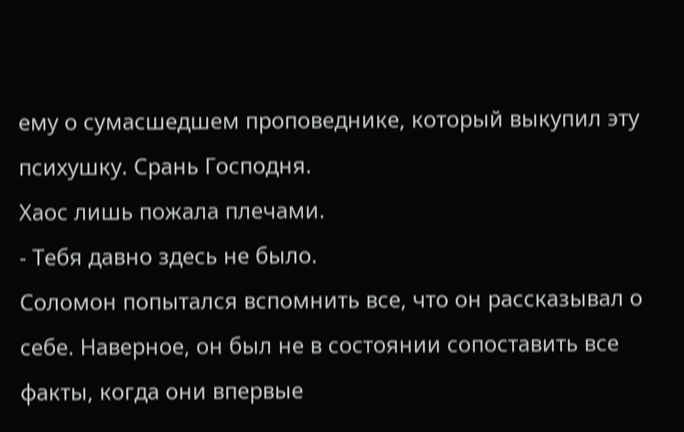ему о сумасшедшем проповеднике, который выкупил эту психушку. Срань Господня.
Хаос лишь пожала плечами.
- Тебя давно здесь не было.
Соломон попытался вспомнить все, что он рассказывал о себе. Наверное, он был не в состоянии сопоставить все факты, когда они впервые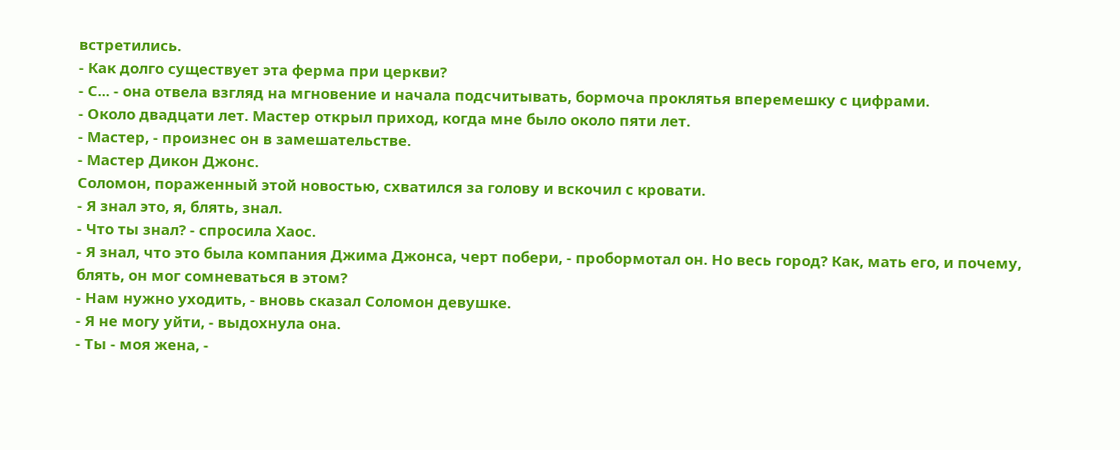встретились.
- Как долго существует эта ферма при церкви?
- С... - она отвела взгляд на мгновение и начала подсчитывать, бормоча проклятья вперемешку с цифрами.
- Около двадцати лет. Мастер открыл приход, когда мне было около пяти лет.
- Мастер, - произнес он в замешательстве.
- Мастер Дикон Джонс.
Соломон, пораженный этой новостью, схватился за голову и вскочил с кровати.
- Я знал это, я, блять, знал.
- Что ты знал? - спросила Хаос.
- Я знал, что это была компания Джима Джонса, черт побери, - пробормотал он. Но весь город? Как, мать его, и почему, блять, он мог сомневаться в этом?
- Нам нужно уходить, - вновь сказал Соломон девушке.
- Я не могу уйти, - выдохнула она.
- Ты - моя жена, -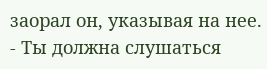заорал он, указывая на нее. - Ты должна слушаться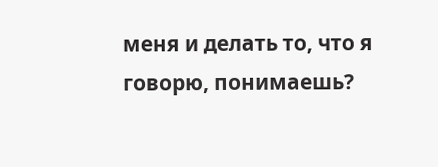меня и делать то, что я говорю, понимаешь?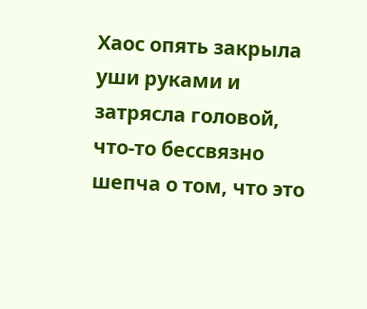Хаос опять закрыла уши руками и затрясла головой, что-то бессвязно шепча о том, что это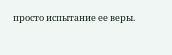просто испытание ее веры.